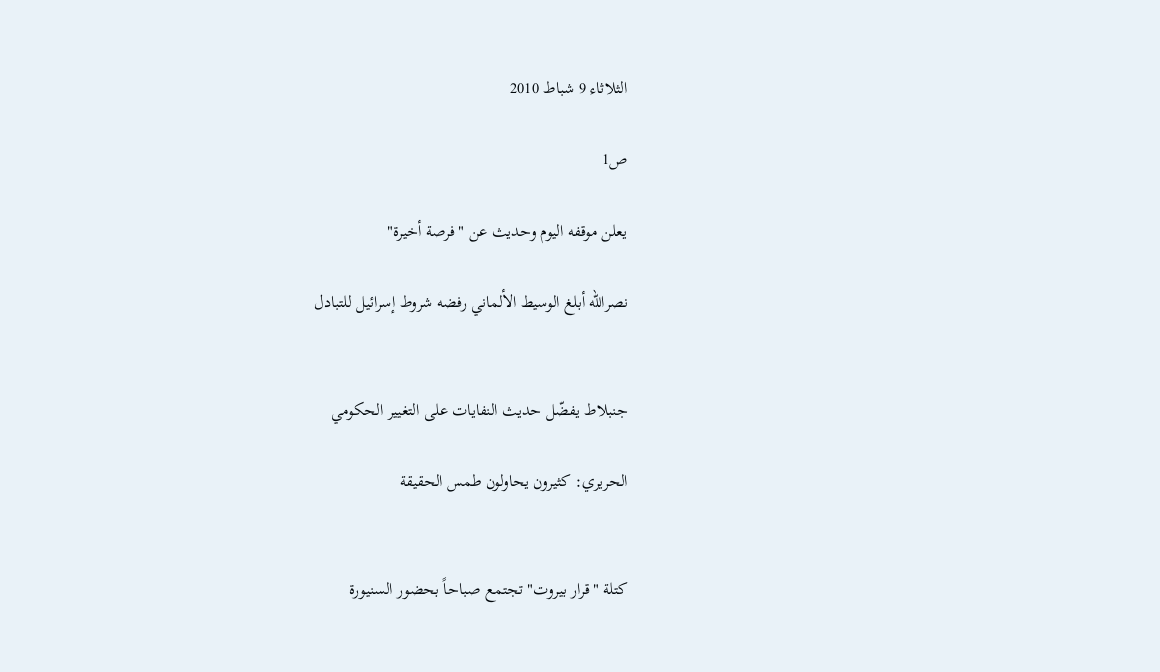الثلاثاء 9 شباط 2010

ص1

يعلن موقفه اليوم وحديث عن "فرصة أخيرة"

نصرالله أبلغ الوسيط الألماني رفضه شروط إسرائيل للتبادل


جنبلاط يفضّل حديث النفايات على التغيير الحكومي

الحريري: كثيرون يحاولون طمس الحقيقة


كتلة "قرار بيروت" تجتمع صباحاً بحضور السنيورة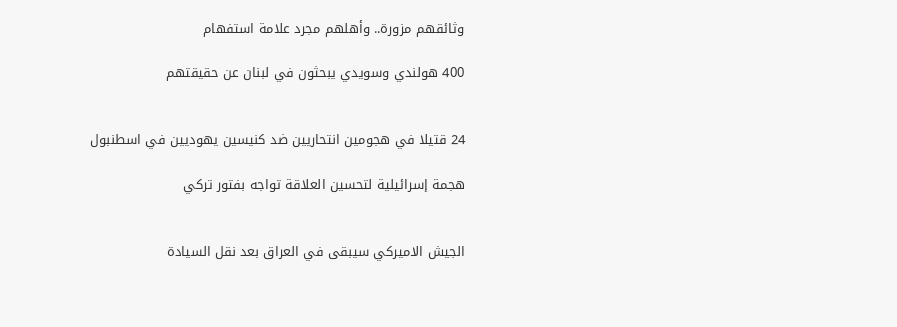وثائقهم مزورة.. وأهلهم مجرد علامة استفهام

400 هولندي وسويدي يبحثون في لبنان عن حقيقتهم


24 قتيلا في هجومين انتحاريين ضد كنيسين يهوديين في اسطنبول

هجمة إسرائيلية لتحسين العلاقة تواجه بفتور تركي


الجيش الاميركي سيبقى في العراق بعد نقل السيادة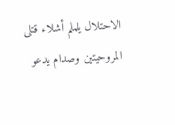الاحتلال يلملم أشلاء قتلى المروحيتين وصدام يدعو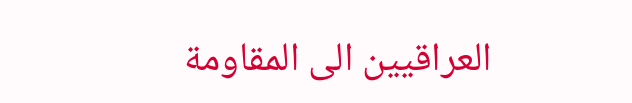العراقيين الى المقاومة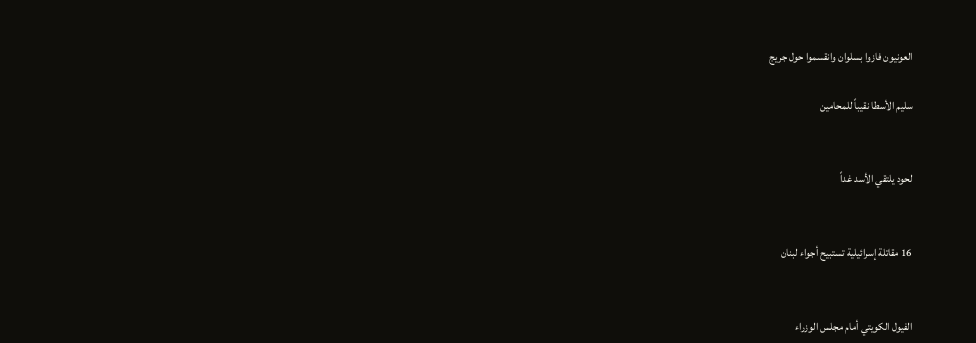العونيون فازوا بسلوان وانقسموا حول جريج

سليم الأسطا نقيباً للمحامين


لحود يلتقي الأسد غداً


16 مقاتلة إسرائيلية تستبيح أجواء لبنان


الفيول الكويتي أمام مجلس الوزراء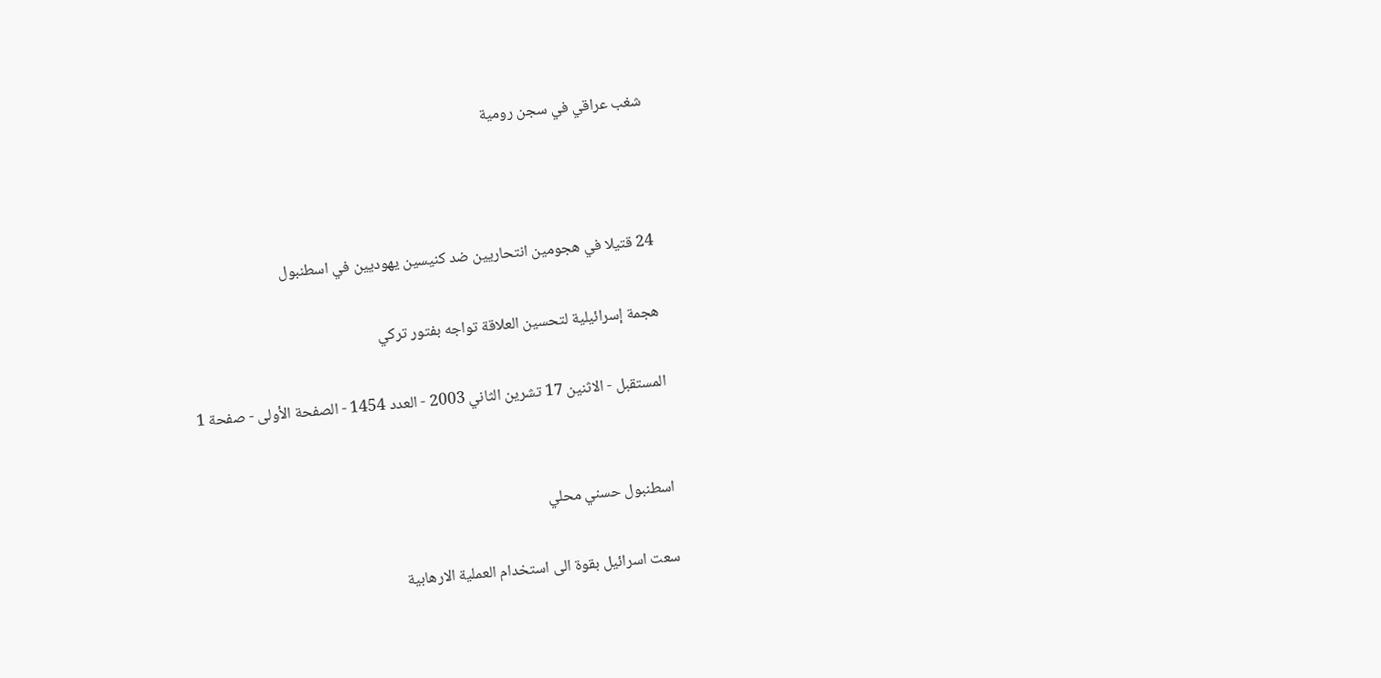شغب عراقي في سجن رومية



24 قتيلا في هجومين انتحاريين ضد كنيسين يهوديين في اسطنبول

هجمة إسرائيلية لتحسين العلاقة تواجه بفتور تركي

المستقبل - الاثنين 17 تشرين الثاني 2003 - العدد 1454 - الصفحة الأولى - صفحة 1


اسطنبول حسني محلي

سعت اسرائيل بقوة الى استخدام العملية الارهابية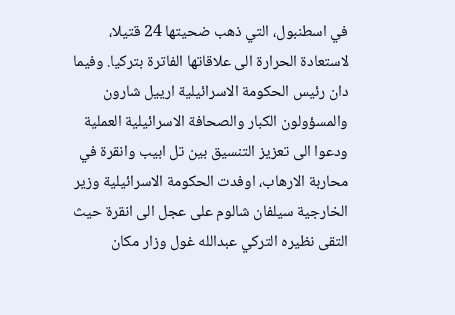في اسطنبول، التي ذهب ضحيتها 24 قتيلا، لاستعادة الحرارة الى علاقاتها الفاترة بتركيا. وفيما دان رئيس الحكومة الاسرائيلية ارييل شارون والمسؤولون الكبار والصحافة الاسرائيلية العملية ودعوا الى تعزيز التنسيق بين تل ابيب وانقرة في محاربة الارهاب، اوفدت الحكومة الاسرائيلية وزير الخارجية سيلفان شالوم على عجل الى انقرة حيث التقى نظيره التركي عبدالله غول وزار مكان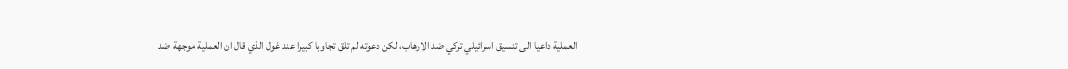العملية داعيا الى تنسيق اسرائيلي تركي ضد الارهاب، لكن دعوته لم تلق تجاوبا كبيرا عند غول الذي قال ان العملية موجهة ضد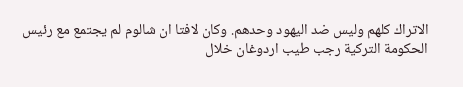الاتراك كلهم وليس ضد اليهود وحدهم. وكان لافتا ان شالوم لم يجتمع مع رئيس الحكومة التركية رجب طيب اردوغان خلال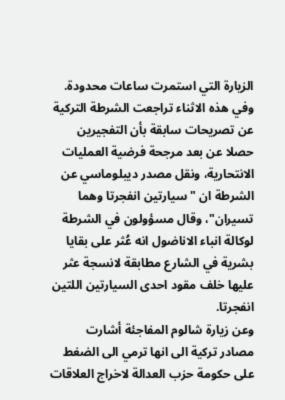الزيارة التي استمرت ساعات محدودة.
وفي هذه الاثناء تراجعت الشرطة التركية عن تصريحات سابقة بأن التفجيرين حصلا عن بعد مرجحة فرضية العمليات الانتحارية، ونقل مصدر ديبلوماسي عن الشرطة ان "سيارتين انفجرتا وهما تسيران"، وقال مسؤولون في الشرطة لوكالة انباء الاناضول انه عُثر على بقايا بشرية في الشارع مطابقة لانسجة عثر عليها خلف مقود احدى السيارتين اللتين انفجرتا.
وعن زيارة شالوم المفاجئة أشارت مصادر تركية الى انها ترمي الى الضغط على حكومة حزب العدالة لاخراج العلاقات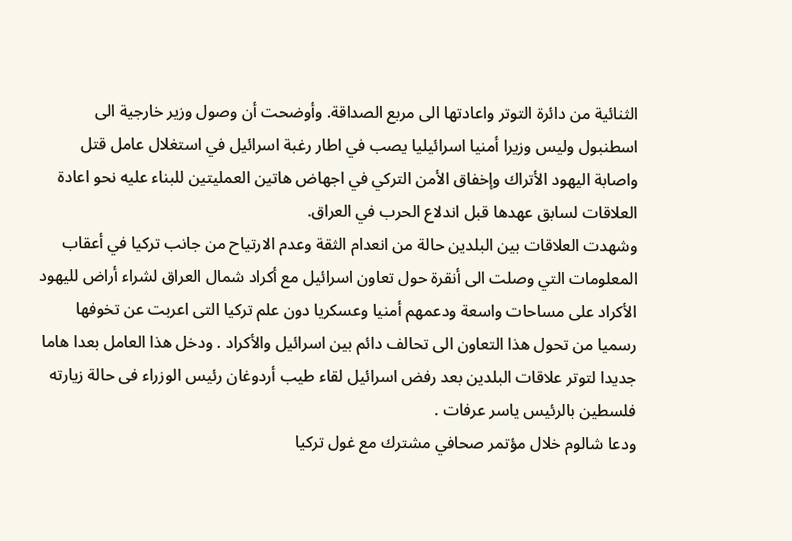الثنائية من دائرة التوتر واعادتها الى مربع الصداقة. وأوضحت أن وصول وزير خارجية الى اسطنبول وليس وزيرا أمنيا اسرائيليا يصب في اطار رغبة اسرائيل في استغلال عامل قتل واصابة اليهود الأتراك وإخفاق الأمن التركي في اجهاض هاتين العمليتين للبناء عليه نحو اعادة العلاقات لسابق عهدها قبل اندلاع الحرب في العراق.
وشهدت العلاقات بين البلدين حالة من انعدام الثقة وعدم الارتياح من جانب تركيا في أعقاب المعلومات التي وصلت الى أنقرة حول تعاون اسرائيل مع أكراد شمال العراق لشراء أراض لليهود الأكراد على مساحات واسعة ودعمهم أمنيا وعسكريا دون علم تركيا التى اعربت عن تخوفها رسميا من تحول هذا التعاون الى تحالف دائم بين اسرائيل والأكراد . ودخل هذا العامل بعدا هاما جديدا لتوتر علاقات البلدين بعد رفض اسرائيل لقاء طيب أردوغان رئيس الوزراء فى حالة زيارته فلسطين بالرئيس ياسر عرفات .
ودعا شالوم خلال مؤتمر صحافي مشترك مع غول تركيا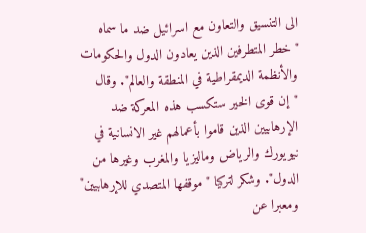الى التنسيق والتعاون مع اسرائيل ضد ما سماه "خطر المتطرفين الذين يعادون الدول والحكومات والأنظمة الديمقراطية في المنطقة والعالم". وقال "إن قوى الخير ستكسب هذه المعركة ضد الإرهابيين الذين قاموا بأعمالهم غير الانسانية في نيويورك والرياض وماليزيا والمغرب وغيرها من الدول". وشكر لتركيا " موقفها المتصدي للإرهابيين" ومعبرا عن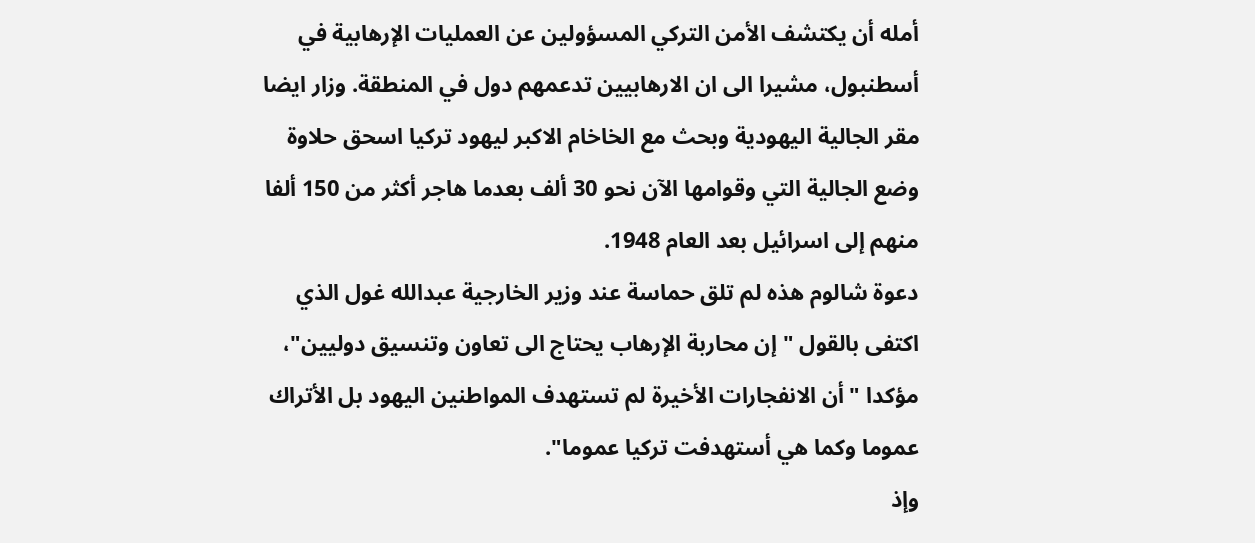أمله أن يكتشف الأمن التركي المسؤولين عن العمليات الإرهابية في أسطنبول، مشيرا الى ان الارهابيين تدعمهم دول في المنطقة. وزار ايضا مقر الجالية اليهودية وبحث مع الخاخام الاكبر ليهود تركيا اسحق حلاوة وضع الجالية التي وقوامها الآن نحو 30 ألف بعدما هاجر أكثر من 150 ألفا منهم إلى اسرائيل بعد العام 1948.
دعوة شالوم هذه لم تلق حماسة عند وزير الخارجية عبدالله غول الذي اكتفى بالقول "إن محاربة الإرهاب يحتاج الى تعاون وتنسيق دوليين"، مؤكدا "أن الانفجارات الأخيرة لم تستهدف المواطنين اليهود بل الأتراك عموما وكما هي أستهدفت تركيا عموما".
وإذ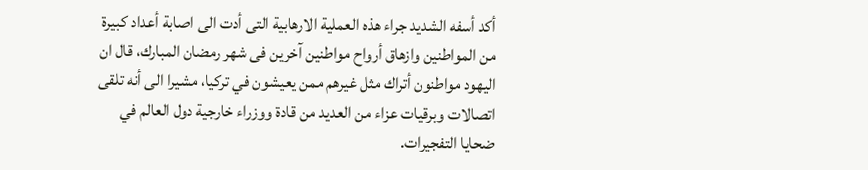أكد أسفه الشديد جراء هذه العملية الارهابية التى أدت الى اصابة أعداد كبيرة من المواطنين وازهاق أرواح مواطنين آخرين فى شهر رمضان المبارك، قال ان اليهود مواطنون أتراك مثل غيرهم ممن يعيشون في تركيا، مشيرا الى أنه تلقى اتصالات وبرقيات عزاء من العديد من قادة ووزراء خارجية دول العالم في ضحايا التفجيرات.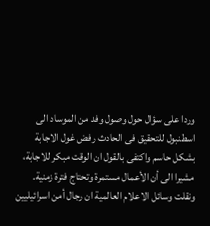وردا على سؤال حول وصول وفد من الموساد الى اسطنبول للتحقيق فى الحادث رفض غول الاجابة بشكل حاسم واكتفى بالقول ان الوقت مبكر للاجابة، مشيرا الى أن الأعمال مستمرة وتحتاج فترة زمنية. ونقلت وسائل الاعلام العالمية ان رجال أمن اسرائيليين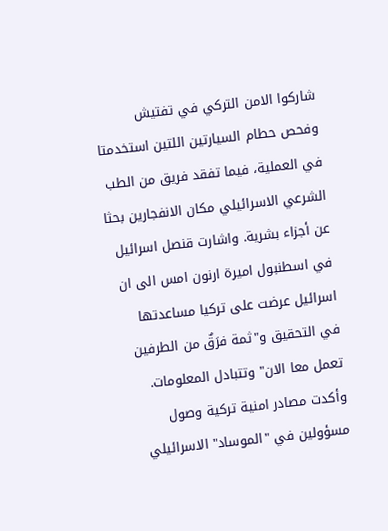شاركوا الامن التركي في تفتيش وفحص حطام السيارتين اللتين استخدمتا في العملية، فيما تفقد فريق من الطب الشرعي الاسرائيلي مكان الانفجارين بحثا عن أجزاء بشرية. واشارت قنصل اسرائيل في اسطنبول اميرة ارنون امس الى ان اسرائيل عرضت على تركيا مساعدتها في التحقيق و"ثمة فرَقٌ من الطرفين تعمل معا الان" وتتبادل المعلومات.
وأكدت مصادر امنية تركية وصول مسؤولين في "الموساد" الاسرائيلي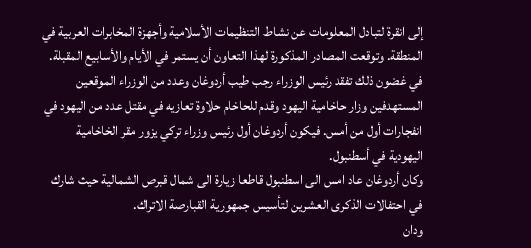إلى انقرة لتبادل المعلومات عن نشاط التنظيمات الأسلامية وأجهزة المخابرات العربية في المنطقة. وتوقعت المصادر المذكورة لهذا التعاون أن يستمر في الأيام والأسابيع المقبلة.
في غضون ذلك تفقد رئيس الوزراء رجب طيب أردوغان وعدد من الوزراء الموقعين المستهدفين وزار حاخامية اليهود وقدم للحاخام حلاوة تعازيه في مقتل عدد من اليهود في انفجارات أول من أمس. فيكون أردوغان أول رئيس وزراء تركي يزور مقر الخاخامية اليهودية في أسطنبول.
وكان أردوغان عاد امس الى اسطنبول قاطعا زيارة الى شمال قبرص الشمالية حيث شارك في احتفالات الذكرى العشرين لتأسيس جمهورية القبارصة الاتراك.
ودان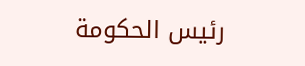رئيس الحكومة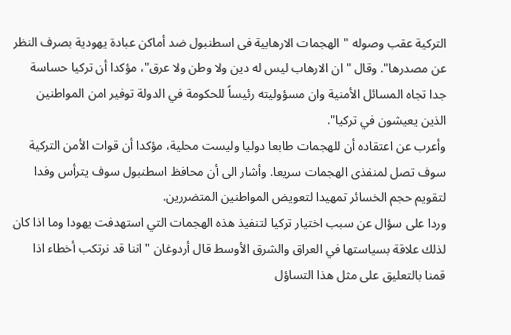التركية عقب وصوله "الهجمات الارهابية فى اسطنبول ضد أماكن عبادة يهودية بصرف النظر عن مصدرها". وقال "ان الارهاب ليس له دين ولا وطن ولا عرق"، مؤكدا أن تركيا حساسة جدا تجاه المسائل الأمنية وان مسؤوليته رئيساً للحكومة في الدولة توفير امن المواطنين الذين يعيشون في تركيا".
وأعرب عن اعتقاده أن للهجمات طابعا دوليا وليست محلية، مؤكدا أن قوات الأمن التركية سوف تصل لمنفذى الهجمات سريعا. وأشار الى أن محافظ اسطنبول سوف يترأس وفدا لتقويم حجم الخسائر تمهيدا لتعويض المواطنين المتضررين.
وردا على سؤال عن سبب اختيار تركيا لتنفيذ هذه الهجمات التي استهدفت يهودا وما اذا كان لذلك علاقة بسياستها في العراق والشرق الأوسط قال أردوغان "اننا قد نرتكب أخطاء اذا قمنا بالتعليق على مثل هذا التساؤل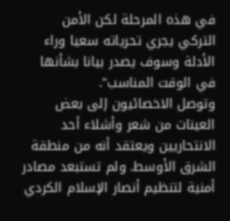في هذه المرحلة لكن الأمن التركي يجري تحرياته سعيا وراء الأدلة وسوف يصدر بيانا بشأنها في الوقت المناسب".
وتوصل الاخصائيون إلى بعض العينات من شعر وأشلاء أحد الانتحاريين ويعتقد أنه من منطقة الشرق الأوسط. ولم تستبعد مصادر أمنية لتنظيم أنصار الإسلام الكردي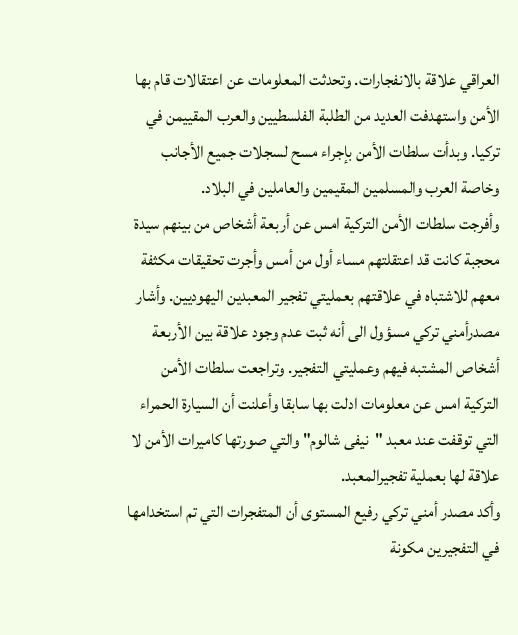العراقي علاقة بالانفجارات. وتحدثت المعلومات عن اعتقالات قام بها الأمن واستهدفت العديد من الطلبة الفلسطيين والعرب المقييمن في تركيا. وبدأت سلطات الأمن بإجراء مسح لسجلات جميع الأجانب وخاصة العرب والمسلمين المقيمين والعاملين في البلاد.
وأفرجت سلطات الأمن التركية امس عن أربعة أشخاص من بينهم سيدة محجبة كانت قد اعتقلتهم مساء أول من أمس وأجرت تحقيقات مكثفة معهم للاشتباه في علاقتهم بعمليتي تفجير المعبدين اليهوديين. وأشار مصدرأمني تركي مسؤول الى أنه ثبت عدم وجود علاقة بين الأربعة أشخاص المشتبه فيهم وعمليتي التفجير. وتراجعت سلطات الأمن التركية امس عن معلومات ادلت بها سابقا وأعلنت أن السيارة الحمراء التي توقفت عند معبد "نيفى شالوم" والتي صورتها كاميرات الأمن لا علاقة لها بعملية تفجيرالمعبد.
وأكد مصدر أمني تركي رفيع المستوى أن المتفجرات التي تم استخدامها في التفجيرين مكونة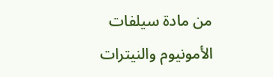من مادة سيلفات الأمونيوم والنيترات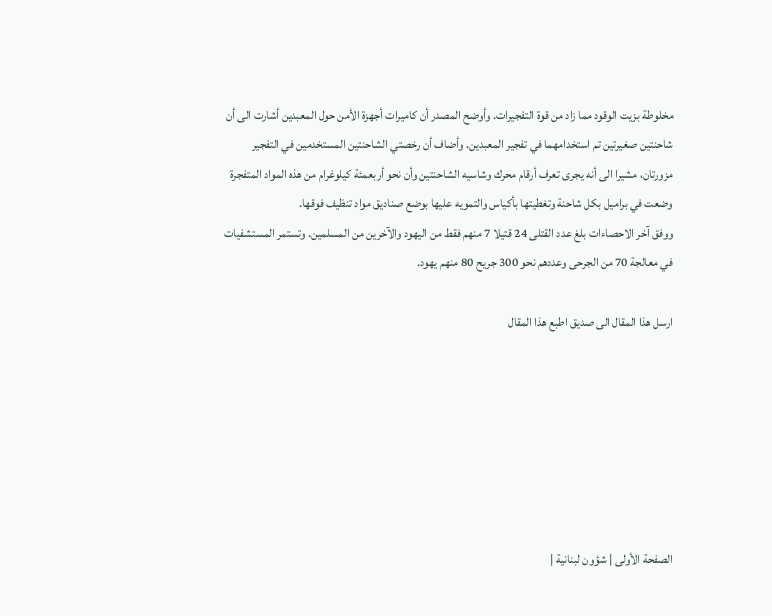مخلوطة بزيت الوقود مما زاد من قوة التفجيرات. وأوضح المصدر أن كاميرات أجهزة الأمن حول المعبدين أشارت الى أن شاحنتين صغيرتين تم استخدامهما في تفجير المعبدين. وأضاف أن رخصتي الشاحنتين المستخدمين في التفجير مزورتان، مشيرا الى أنه يجرى تعرف أرقام محرك وشاسيه الشاحنتين وأن نحو أربعمئة كيلوغرام من هذه المواد المتفجرة وضعت في براميل بكل شاحنة وتغطيتها بأكياس والتمويه عليها بوضع صناديق مواد تنظيف فوقها.
ووفق آخر الاحصاءات بلغ عدد القتلى 24 قتيلا 7 منهم فقط من اليهود والآخرين من المسلمين. وتستمر المستشفيات في معالجة 70 من الجرحى وعددهم نحو 300 جريح 80 منهم يهود.

ارسل هذا المقال الى صديق اطبع هذا المقال







الصفحة الأولى | شؤون لبنانية |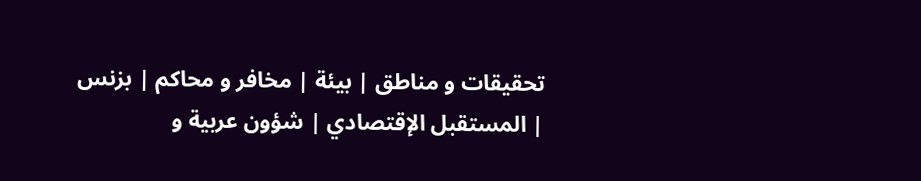تحقيقات و مناطق | بيئة | مخافر و محاكم | بزنس | المستقبل الإقتصادي | شؤون عربية و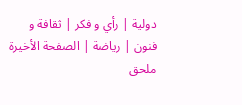دولية | رأي و فكر | ثقافة و فنون | رياضة | الصفحة الأخيرة
ملحق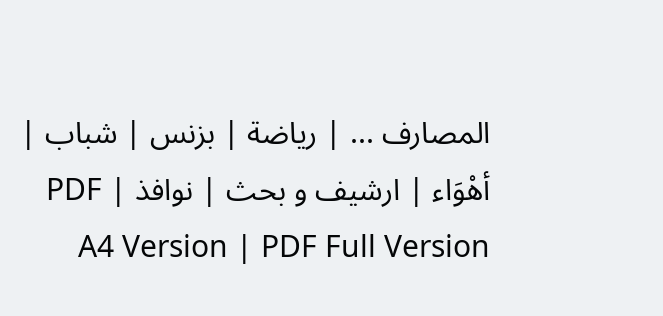المصارف ... | رياضة | بزنس | شباب | أهْوَاء | ارشيف و بحث | نوافذ | PDF A4 Version | PDF Full Version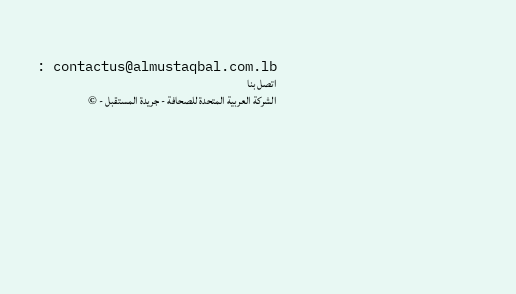contactus@almustaqbal.com.lb : اتصل بنا
الشركة العربية المتحدة للصحافة - جريدة المستقبل - ©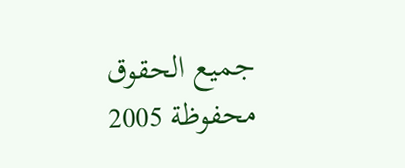جميع الحقوق محفوظة 2005